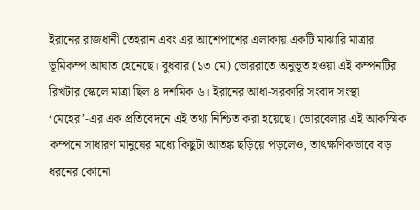ইরানের রাজধানী তেহরান এবং এর আশেপাশের এলাকায় একটি মাঝারি মাত্রার ভূমিকম্প আঘাত হেনেছে। বুধবার (১৩ মে) ভোররাতে অনুভূত হওয়া এই কম্পনটির রিখটার স্কেলে মাত্রা ছিল ৪ দশমিক ৬। ইরানের আধা-সরকারি সংবাদ সংস্থা ‘মেহের’-এর এক প্রতিবেদনে এই তথ্য নিশ্চিত করা হয়েছে। ভোরবেলার এই আকস্মিক কম্পনে সাধারণ মানুষের মধ্যে কিছুটা আতঙ্ক ছড়িয়ে পড়লেও, তাৎক্ষণিকভাবে বড় ধরনের কোনো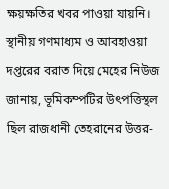ক্ষয়ক্ষতির খবর পাওয়া যায়নি।
স্থানীয় গণমাধ্যম ও আবহাওয়া দপ্তরের বরাত দিয়ে মেহের নিউজ জানায়, ভূমিকম্পটির উৎপত্তিস্থল ছিল রাজধানী তেহরানের উত্তর-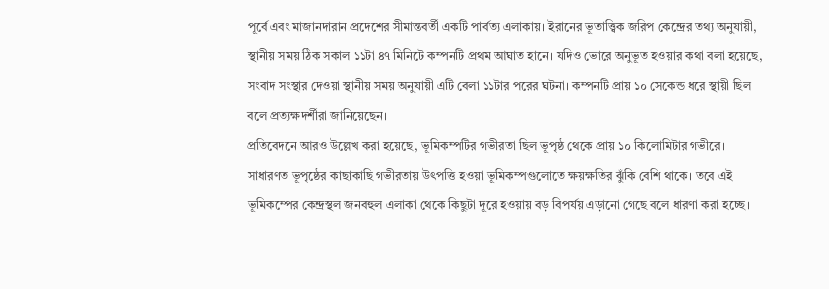পূর্বে এবং মাজানদারান প্রদেশের সীমান্তবর্তী একটি পার্বত্য এলাকায়। ইরানের ভূতাত্ত্বিক জরিপ কেন্দ্রের তথ্য অনুযায়ী, স্থানীয় সময় ঠিক সকাল ১১টা ৪৭ মিনিটে কম্পনটি প্রথম আঘাত হানে। যদিও ভোরে অনুভূত হওয়ার কথা বলা হয়েছে, সংবাদ সংস্থার দেওয়া স্থানীয় সময় অনুযায়ী এটি বেলা ১১টার পরের ঘটনা। কম্পনটি প্রায় ১০ সেকেন্ড ধরে স্থায়ী ছিল বলে প্রত্যক্ষদর্শীরা জানিয়েছেন।
প্রতিবেদনে আরও উল্লেখ করা হয়েছে, ভূমিকম্পটির গভীরতা ছিল ভূপৃষ্ঠ থেকে প্রায় ১০ কিলোমিটার গভীরে। সাধারণত ভূপৃষ্ঠের কাছাকাছি গভীরতায় উৎপত্তি হওয়া ভূমিকম্পগুলোতে ক্ষয়ক্ষতির ঝুঁকি বেশি থাকে। তবে এই ভূমিকম্পের কেন্দ্রস্থল জনবহুল এলাকা থেকে কিছুটা দূরে হওয়ায় বড় বিপর্যয় এড়ানো গেছে বলে ধারণা করা হচ্ছে।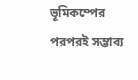ভূমিকম্পের পরপরই সম্ভাব্য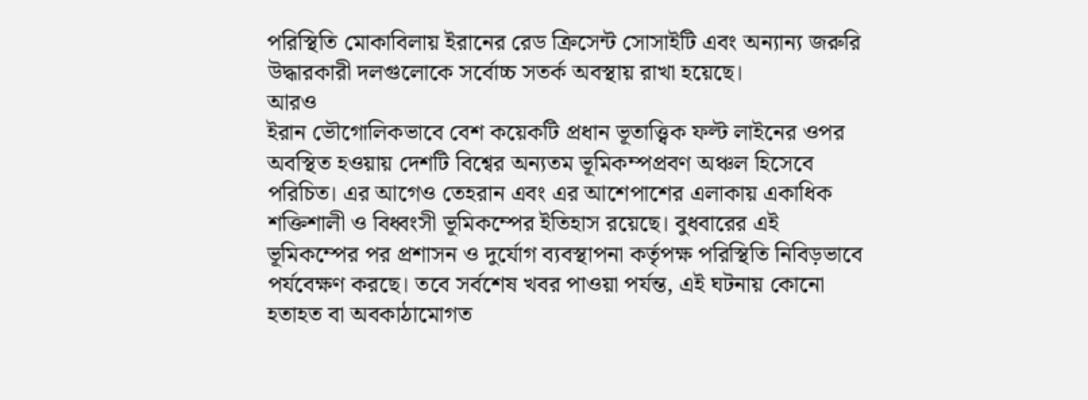পরিস্থিতি মোকাবিলায় ইরানের রেড ক্রিসেন্ট সোসাইটি এবং অন্যান্য জরুরি উদ্ধারকারী দলগুলোকে সর্বোচ্চ সতর্ক অবস্থায় রাখা হয়েছে।
আরও
ইরান ভৌগোলিকভাবে বেশ কয়েকটি প্রধান ভূতাত্ত্বিক ফল্ট লাইনের ওপর অবস্থিত হওয়ায় দেশটি বিশ্বের অন্যতম ভূমিকম্পপ্রবণ অঞ্চল হিসেবে পরিচিত। এর আগেও তেহরান এবং এর আশেপাশের এলাকায় একাধিক শক্তিশালী ও বিধ্বংসী ভূমিকম্পের ইতিহাস রয়েছে। বুধবারের এই ভূমিকম্পের পর প্রশাসন ও দুর্যোগ ব্যবস্থাপনা কর্তৃপক্ষ পরিস্থিতি নিবিড়ভাবে পর্যবেক্ষণ করছে। তবে সর্বশেষ খবর পাওয়া পর্যন্ত, এই ঘটনায় কোনো হতাহত বা অবকাঠামোগত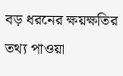বড় ধরনের ক্ষয়ক্ষতির তথ্য পাওয়া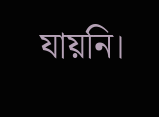যায়নি।